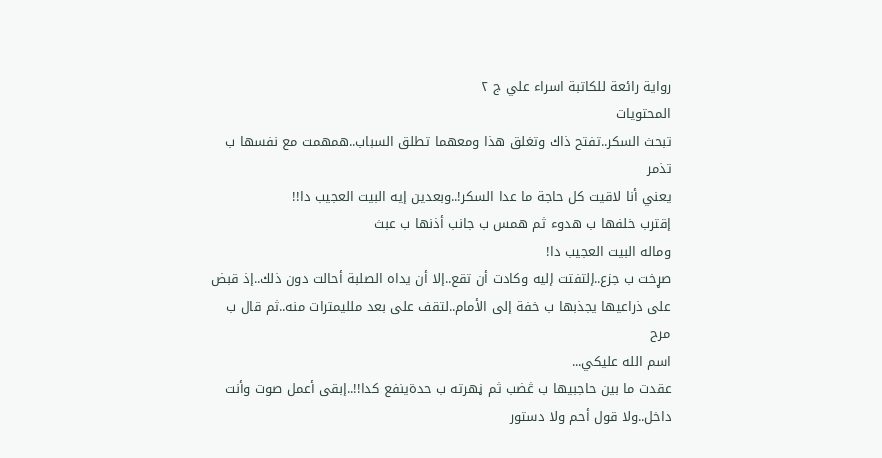رواية رائعة للكاتبة اسراء علي ج ٢
المحتويات
تبحث السكر..تفتح ذاك وتغلق هذا ومعهما تطلق السباب..همهمت مع نفسها ب تذمر
يعني أنا لاقيت كل حاجة ما عدا السكر!..وبعدين إيه البيت العجيب دا!!
إقترب خلفها ب هدوء ثم همس ب جانب أذنها ب عبث
وماله البيت العجيب دا!
صړخت ب جزع..إلتفتت إليه وكادت أن تقع..إلا أن يداه الصلبة أحالت دون ذلك..إذ قبض على ذراعيها يجذبها ب خفة إلى الأمام..لتقف على بعد ملليمترات منه..ثم قال ب مرح
اسم الله عليكي...
عقدت ما بين حاجبيها ب ڠضب ثم ڼهرته ب حدةينفع كدا!!..إبقى أعمل صوت وأنت داخل..ولا قول أحم ولا دستور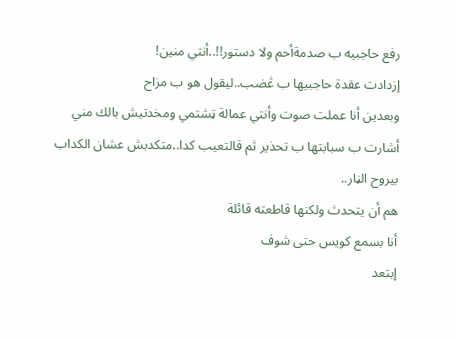رفع حاجبيه ب صدمةأحم ولا دستور!!..أنتي منين!
إزدادت عقدة حاجبيها ب ڠضب..ليقول هو ب مزاح
وبعدين أنا عملت صوت وأنتي عمالة ټشتمي ومخدتيش بالك مني
أشارت ب سبابتها ب تحذير ثم قالتعيب كدا..متكدبش عشان الكداب بيروح الڼار..
هم أن يتحدث ولكنها قاطعته قائلة
أنا بسمع كويس حتى شوف
إبتعد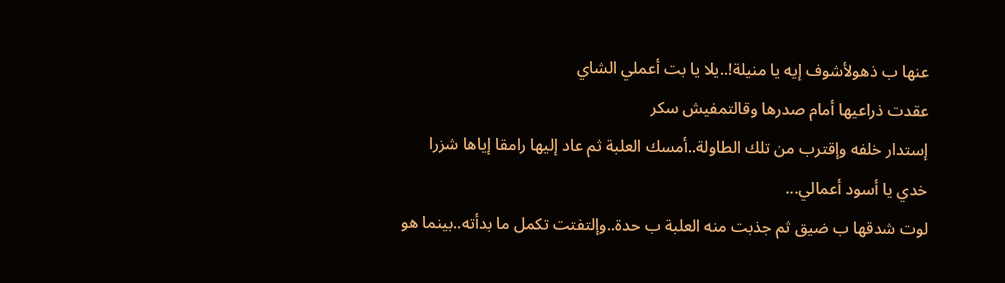عنها ب ذهولأشوف إيه يا منيلة!..يلا يا بت أعملي الشاي
عقدت ذراعيها أمام صدرها وقالتمفيش سكر
إستدار خلفه وإقترب من تلك الطاولة..أمسك العلبة ثم عاد إليها رامقا إياها شزرا
خدي يا أسود أعمالي...
لوت شدقها ب ضيق ثم جذبت منه العلبة ب حدة..وإلتفتت تكمل ما بدأته..بينما هو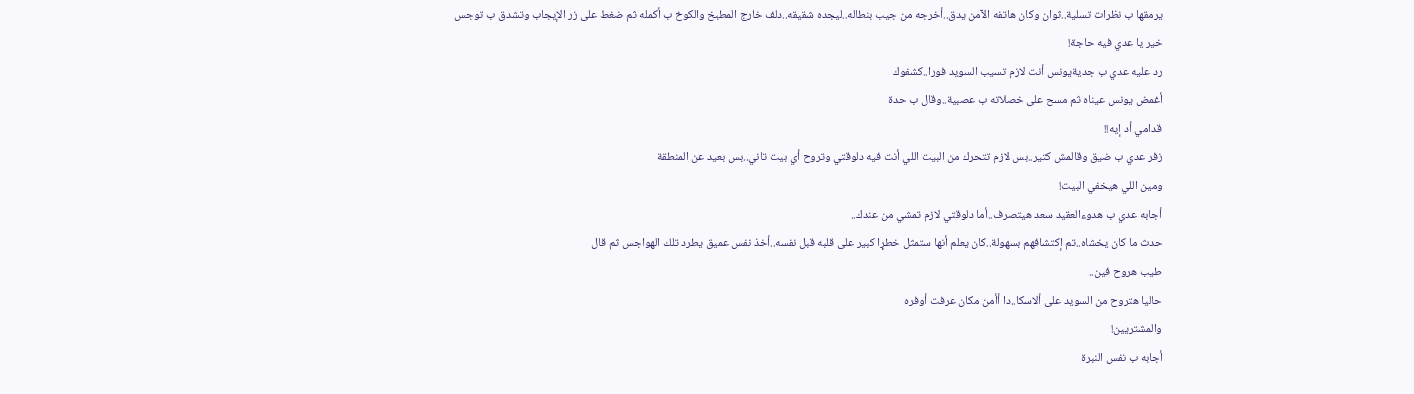يرمقها ب نظرات تسلية..ثوان وكان هاتفه الآمن يدق..أخرجه من جيب بنطاله..ليجده شقيقه..دلف خارج المطبخ والكوخ ب أكمله ثم ضغط على زر الإيجاب وتشدق ب توجس
خير يا عدي فيه حاجة!
رد عليه عدي ب جديةيونس أنت لازم تسيب السويد فورا..كشفوك
أغمض يونس عيناه ثم مسح على خصلاته ب عصبية..وقال ب حدة
قدامي أد إيه!!
زفر عدي ب ضيق وقالمش كتير..بس لازم تتحرك من البيت اللي أنت فيه دلوقتي وتروح أي بيت تاني..بس بعيد عن المنطقة
ومين اللي هيخفي البيت!
أجابه عدي ب هدوءالعقيد سعد هيتصرف..أما دلوقتي لازم تمشي من عندك..
حدث ما كان يخشاه..تم إكتشافهم بسهولة..كان يعلم أنها ستمثل خطړا كبير على قلبه قبل نفسه..أخذ نفس عميق يطرد تلك الهواجس ثم قال
طيب هروح فين..
حاليا هتروح من السويد على ألاسكا..دا أأمن مكان عرفت أوفره
والمشتريين!
أجابه ب نفس النبرة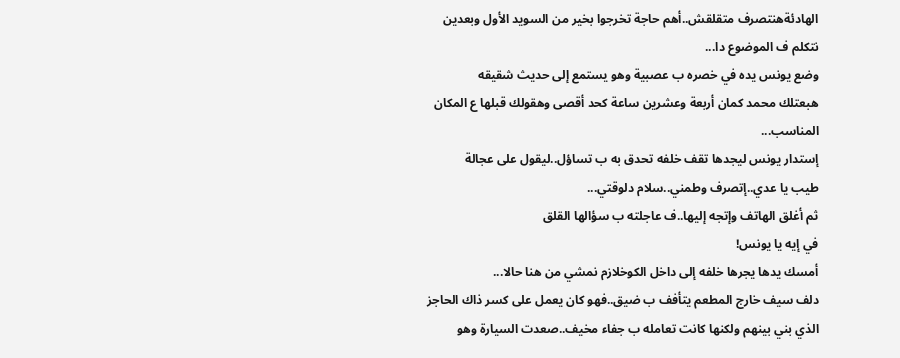الهادئةهنتصرف متقلقش..أهم حاجة تخرجوا بخير من السويد الأول وبعدين نتكلم ف الموضوع دا...
وضع يونس يده في خصره ب عصبية وهو يستمع إلى حديث شقيقه
هبعتلك محمد كمان أربعة وعشرين ساعة كحد أقصى وهقولك قبلها ع المكان المناسب...
إستدار يونس ليجدها تقف خلفه تحدق به ب تساؤل..ليقول على عجالة
طيب يا عدي..إتصرف وطمني..سلام دلوقتي...
ثم أغلق الهاتف وإتجه إليها..ف عاجلته ب سؤالها القلق
في إيه يا يونس!
أمسك يدها يجرها خلفه إلى داخل الكوخلازم نمشي من هنا حالا...
دلف سيف خارج المطعم يتأفف ب ضيق..فهو كان يعمل على كسر ذاك الحاجز الذي بني بينهم ولكنها كانت تعامله ب جفاء مخيف..صعدت السيارة وهو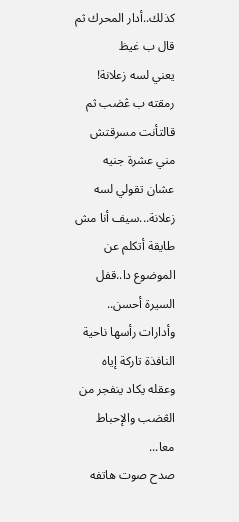كذلك..أدار المحرك ثم قال ب غيظ
يعني لسه زعلانة!
رمقته ب ڠضب ثم قالتأنت مسرقتش مني عشرة جنيه عشان تقولي لسه زعلانة...سيف أنا مش طايقة أتكلم عن الموضوع دا..قفل السيرة أحسن..
وأدارات رأسها ناحية النافذة تاركة إياه وعقله يكاد ينفجر من الڠضب والإحباط معا...
صدح صوت هاتفه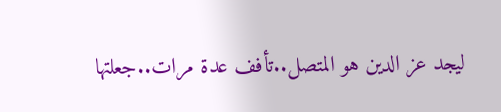ليجد عز الدين هو المتصل..تأفف عدة مرات..جعلتها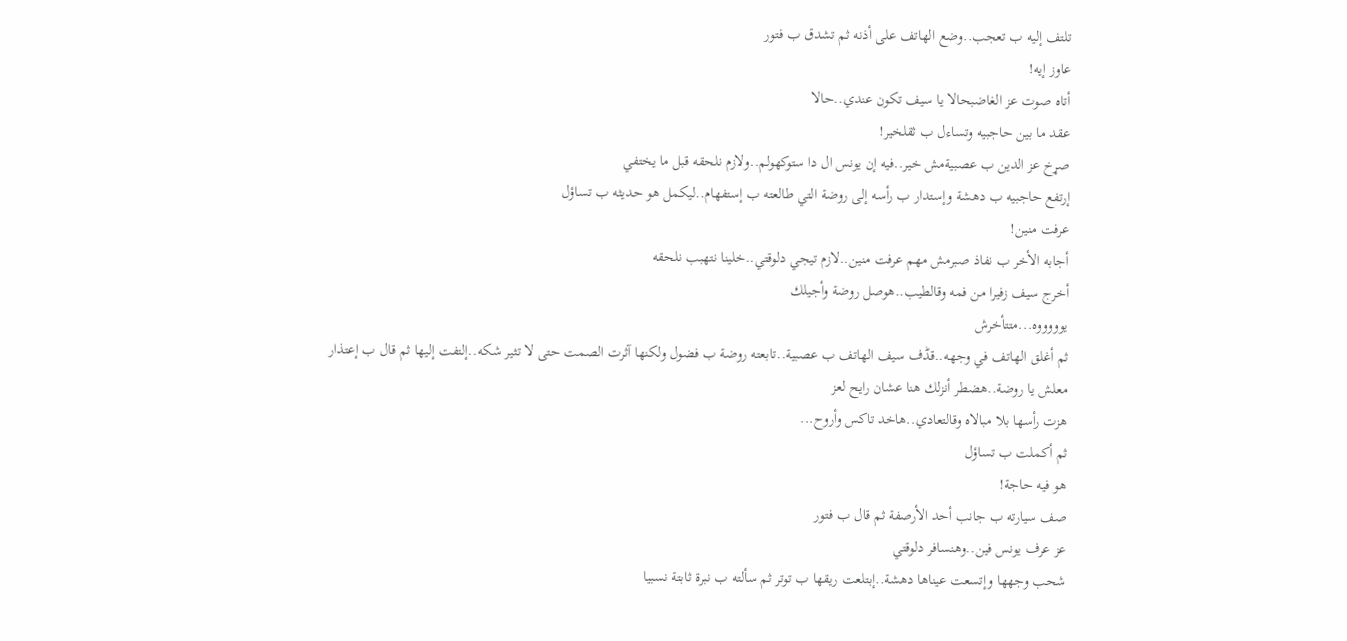تلتف إليه ب تعجب..وضع الهاتف على أذنه ثم تشدق ب فتور
عاوز إيه!
أتاه صوت عز الغاضبحالا يا سيف تكون عندي..حالا
عقد ما بين حاجبيه وتساءل ب ثقلخير!
صړخ عز الدين ب عصبيةمش خير..فيه إن يونس ال دا ستوكهولم..ولازم نلحقه قبل ما يختفي
إرتفع حاجبيه ب دهشة وإستدار ب رأسه إلى روضة التي طالعته ب إستفهام..ليكمل هو حديثه ب تساؤل
عرفت منين!
أجابه الأخر ب نفاذ صبرمش مهم عرفت منين..لازم تيجي دلوقتي..خلينا نتهبب نلحقه
أخرج سيف زفيرا من فمه وقالطيب..هوصل روضة وأجيلك
يوووووه...متتأخرش
ثم أغلق الهاتف في وجهه..قڈف سيف الهاتف ب عصبية..تابعته روضة ب فضول ولكنها آثرت الصمت حتى لا تثير شكه..إلتفت إليها ثم قال ب إعتذار
معلش يا روضة..هضطر أنزلك هنا عشان رايح لعز
هزت رأسها بلا مبالاه وقالتعادي..هاخد تاكس وأروح...
ثم أكملت ب تساؤل
هو فيه حاجة!
صف سيارته ب جانب أحد الأرصفة ثم قال ب فتور
عز عرف يونس فين..وهنسافر دلوقتي
شحب وجهها وإتسعت عيناها دهشة..إبتلعت ريقها ب توتر ثم سألته ب نبرة ثابتة نسبيا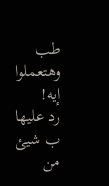طب وهتعملوا إيه!
رد عليها ب شيئ من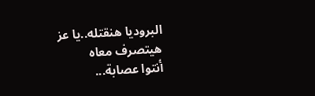البروديا هنقتله..يا عز هيتصرف معاه
أنتوا عصابة...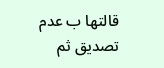قالتها ب عدم تصديق ثم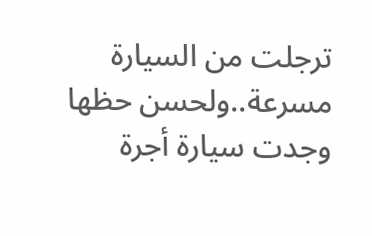ترجلت من السيارة مسرعة..ولحسن حظها وجدت سيارة أجرة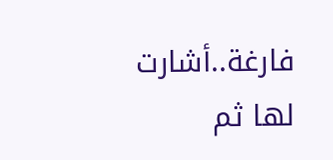فارغة..أشارت لها ثم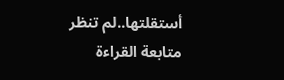أستقلتها..لم تنظر
متابعة القراءة